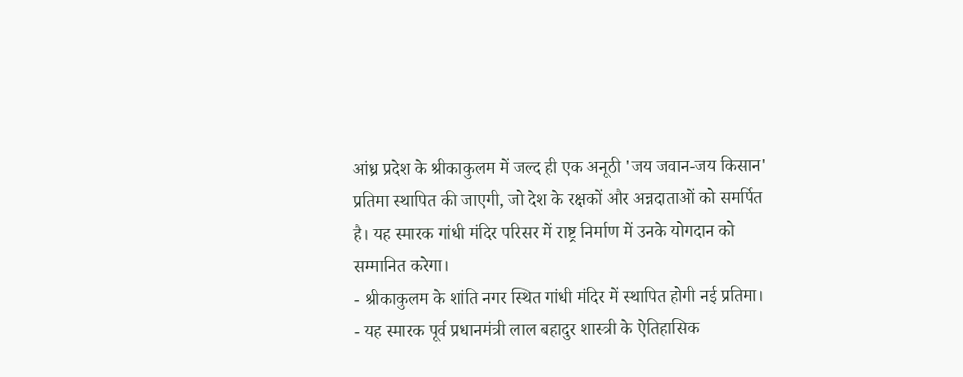आंध्र प्रदेश के श्रीकाकुलम में जल्द ही एक अनूठी 'जय जवान-जय किसान' प्रतिमा स्थापित की जाएगी, जो देश के रक्षकों और अन्नदाताओं को समर्पित है। यह स्मारक गांधी मंदिर परिसर में राष्ट्र निर्माण में उनके योगदान को सम्मानित करेगा।
- श्रीकाकुलम के शांति नगर स्थित गांधी मंदिर में स्थापित होगी नई प्रतिमा।
- यह स्मारक पूर्व प्रधानमंत्री लाल बहादुर शास्त्री के ऐतिहासिक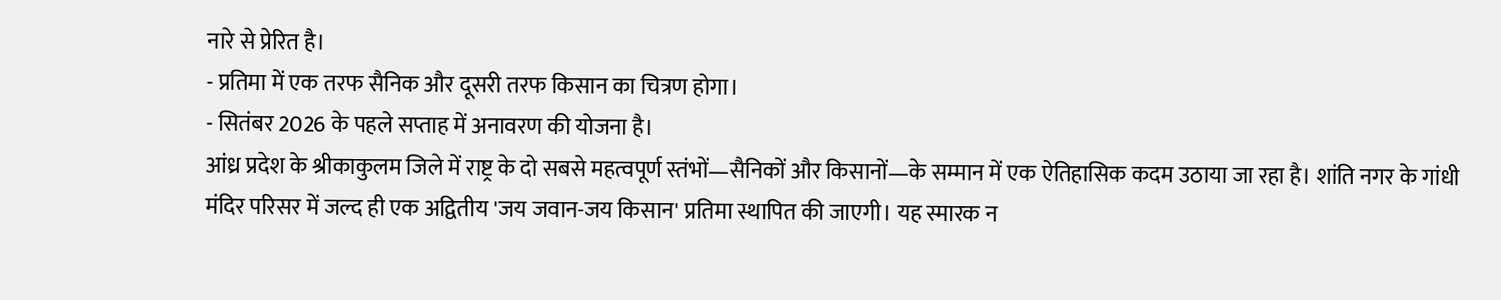नारे से प्रेरित है।
- प्रतिमा में एक तरफ सैनिक और दूसरी तरफ किसान का चित्रण होगा।
- सितंबर 2026 के पहले सप्ताह में अनावरण की योजना है।
आंध्र प्रदेश के श्रीकाकुलम जिले में राष्ट्र के दो सबसे महत्वपूर्ण स्तंभों—सैनिकों और किसानों—के सम्मान में एक ऐतिहासिक कदम उठाया जा रहा है। शांति नगर के गांधी मंदिर परिसर में जल्द ही एक अद्वितीय 'जय जवान-जय किसान' प्रतिमा स्थापित की जाएगी। यह स्मारक न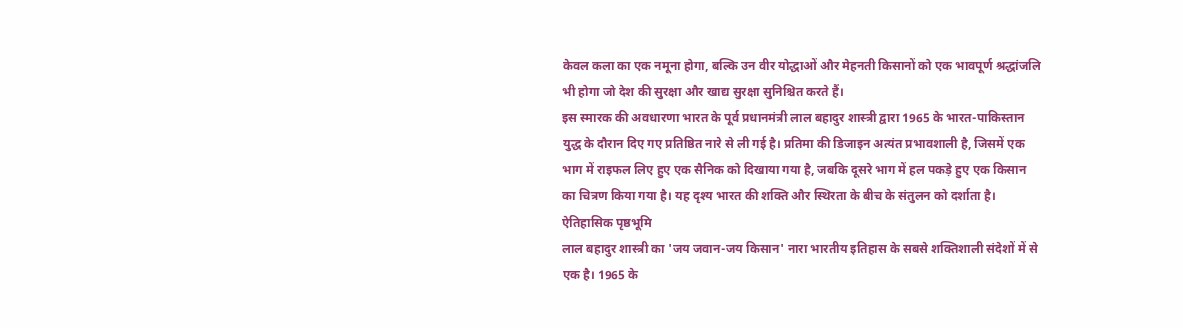केवल कला का एक नमूना होगा, बल्कि उन वीर योद्धाओं और मेहनती किसानों को एक भावपूर्ण श्रद्धांजलि भी होगा जो देश की सुरक्षा और खाद्य सुरक्षा सुनिश्चित करते हैं।
इस स्मारक की अवधारणा भारत के पूर्व प्रधानमंत्री लाल बहादुर शास्त्री द्वारा 1965 के भारत-पाकिस्तान युद्ध के दौरान दिए गए प्रतिष्ठित नारे से ली गई है। प्रतिमा की डिजाइन अत्यंत प्रभावशाली है, जिसमें एक भाग में राइफल लिए हुए एक सैनिक को दिखाया गया है, जबकि दूसरे भाग में हल पकड़े हुए एक किसान का चित्रण किया गया है। यह दृश्य भारत की शक्ति और स्थिरता के बीच के संतुलन को दर्शाता है।
ऐतिहासिक पृष्ठभूमि
लाल बहादुर शास्त्री का 'जय जवान-जय किसान' नारा भारतीय इतिहास के सबसे शक्तिशाली संदेशों में से एक है। 1965 के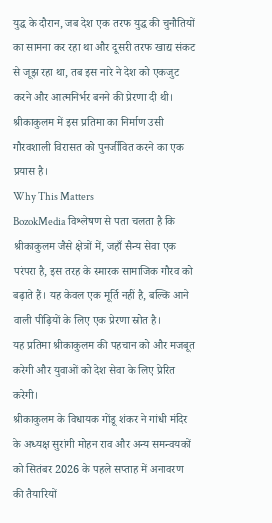युद्ध के दौरान, जब देश एक तरफ युद्ध की चुनौतियों का सामना कर रहा था और दूसरी तरफ खाद्य संकट से जूझ रहा था, तब इस नारे ने देश को एकजुट करने और आत्मनिर्भर बनने की प्रेरणा दी थी। श्रीकाकुलम में इस प्रतिमा का निर्माण उसी गौरवशाली विरासत को पुनर्जीवित करने का एक प्रयास है।
Why This Matters
BozokMedia विश्लेषण से पता चलता है कि श्रीकाकुलम जैसे क्षेत्रों में, जहाँ सैन्य सेवा एक परंपरा है, इस तरह के स्मारक सामाजिक गौरव को बढ़ाते हैं। यह केवल एक मूर्ति नहीं है, बल्कि आने वाली पीढ़ियों के लिए एक प्रेरणा स्रोत है।
यह प्रतिमा श्रीकाकुलम की पहचान को और मजबूत करेगी और युवाओं को देश सेवा के लिए प्रेरित करेगी।
श्रीकाकुलम के विधायक गोंडू शंकर ने गांधी मंदिर के अध्यक्ष सुरांगी मोहन राव और अन्य समन्वयकों को सितंबर 2026 के पहले सप्ताह में अनावरण की तैयारियों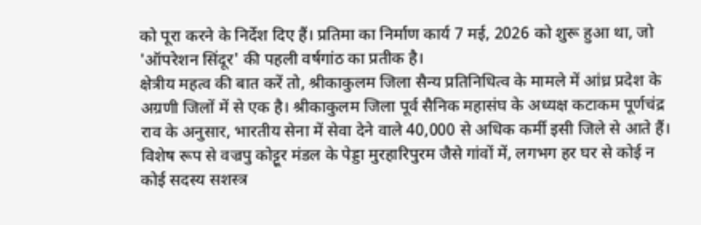को पूरा करने के निर्देश दिए हैं। प्रतिमा का निर्माण कार्य 7 मई, 2026 को शुरू हुआ था, जो 'ऑपरेशन सिंदूर' की पहली वर्षगांठ का प्रतीक है।
क्षेत्रीय महत्व की बात करें तो, श्रीकाकुलम जिला सैन्य प्रतिनिधित्व के मामले में आंध्र प्रदेश के अग्रणी जिलों में से एक है। श्रीकाकुलम जिला पूर्व सैनिक महासंघ के अध्यक्ष कटाकम पूर्णचंद्र राव के अनुसार, भारतीय सेना में सेवा देने वाले 40,000 से अधिक कर्मी इसी जिले से आते हैं। विशेष रूप से वज्रपु कोट्टूर मंडल के पेड्डा मुरहारिपुरम जैसे गांवों में, लगभग हर घर से कोई न कोई सदस्य सशस्त्र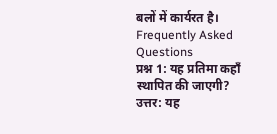बलों में कार्यरत है।
Frequently Asked Questions
प्रश्न 1: यह प्रतिमा कहाँ स्थापित की जाएगी?
उत्तर: यह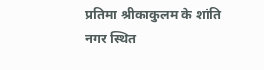प्रतिमा श्रीकाकुलम के शांति नगर स्थित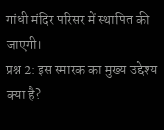गांधी मंदिर परिसर में स्थापित की जाएगी।
प्रश्न 2: इस स्मारक का मुख्य उद्देश्य क्या है?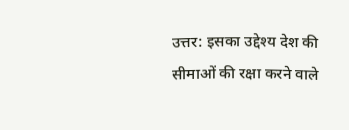उत्तर: इसका उद्देश्य देश की सीमाओं की रक्षा करने वाले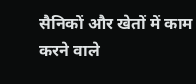सैनिकों और खेतों में काम करने वाले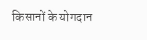किसानों के योगदान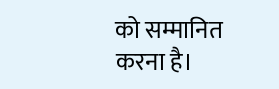को सम्मानित करना है।